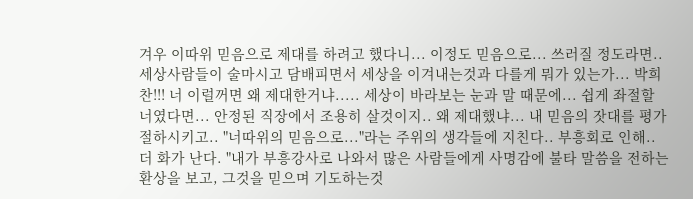겨우 이따위 믿음으로 제대를 하려고 했다니... 이정도 믿음으로... 쓰러질 정도라면.. 세상사람들이 술마시고 담배피면서 세상을 이겨내는것과 다를게 뭐가 있는가... 박희찬!!! 너 이럴꺼면 왜 제대한거냐..... 세상이 바라보는 눈과 말 때문에... 쉽게 좌절할 너였다면... 안정된 직장에서 조용히 살것이지.. 왜 제대했냐... 내 믿음의 잣대를 평가 절하시키고.. "너따위의 믿음으로..."라는 주위의 생각들에 지친다.. 부흥회로 인해.. 더 화가 난다. "내가 부흥강사로 나와서 많은 사람들에게 사명감에 불타 말씀을 전하는 환상을 보고, 그것을 믿으며 기도하는것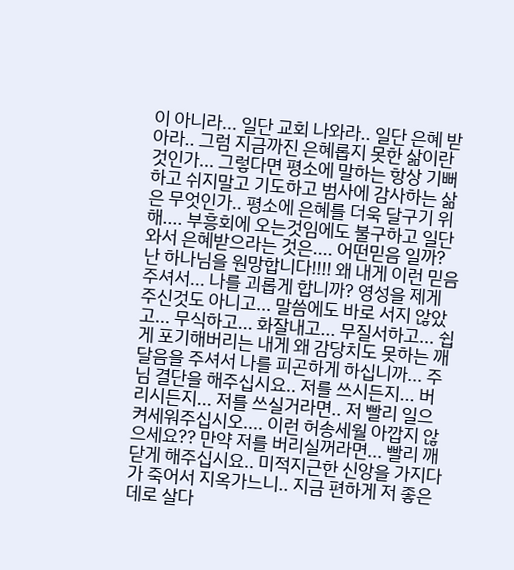이 아니라... 일단 교회 나와라.. 일단 은혜 받아라.. 그럼 지금까진 은혜롭지 못한 삶이란것인가... 그렇다면 평소에 말하는 항상 기뻐하고 쉬지말고 기도하고 범사에 감사하는 삶은 무엇인가.. 평소에 은혜를 더욱 달구기 위해.... 부흥회에 오는것임에도 불구하고 일단 와서 은혜받으라는 것은.... 어떤믿음 일까? 난 하나님을 원망합니다!!!! 왜 내게 이런 믿음주셔서... 나를 괴롭게 합니까? 영성을 제게 주신것도 아니고... 말씀에도 바로 서지 않았고... 무식하고... 화잘내고... 무질서하고... 쉽게 포기해버리는 내게 왜 감당치도 못하는 깨달음을 주셔서 나를 피곤하게 하십니까... 주님 결단을 해주십시요.. 저를 쓰시든지... 버리시든지... 저를 쓰실거라면.. 저 빨리 일으켜세워주십시오.... 이런 허송세월 아깝지 않으세요?? 만약 저를 버리실꺼라면... 빨리 깨닫게 해주십시요.. 미적지근한 신앙을 가지다가 죽어서 지옥가느니.. 지금 편하게 저 좋은데로 살다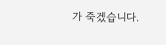가 죽겠습니다.